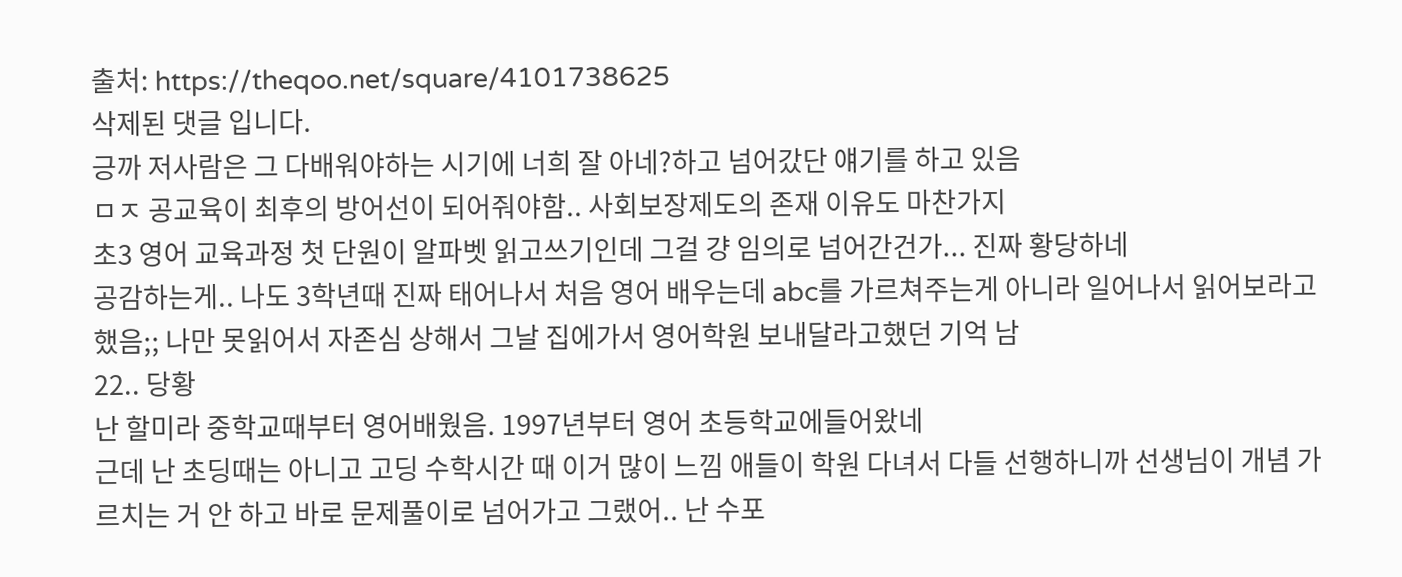출처: https://theqoo.net/square/4101738625
삭제된 댓글 입니다.
긍까 저사람은 그 다배워야하는 시기에 너희 잘 아네?하고 넘어갔단 얘기를 하고 있음
ㅁㅈ 공교육이 최후의 방어선이 되어줘야함.. 사회보장제도의 존재 이유도 마찬가지
초3 영어 교육과정 첫 단원이 알파벳 읽고쓰기인데 그걸 걍 임의로 넘어간건가... 진짜 황당하네
공감하는게.. 나도 3학년때 진짜 태어나서 처음 영어 배우는데 abc를 가르쳐주는게 아니라 일어나서 읽어보라고 했음;; 나만 못읽어서 자존심 상해서 그날 집에가서 영어학원 보내달라고했던 기억 남
22.. 당황
난 할미라 중학교때부터 영어배웠음. 1997년부터 영어 초등학교에들어왔네
근데 난 초딩때는 아니고 고딩 수학시간 때 이거 많이 느낌 애들이 학원 다녀서 다들 선행하니까 선생님이 개념 가르치는 거 안 하고 바로 문제풀이로 넘어가고 그랬어.. 난 수포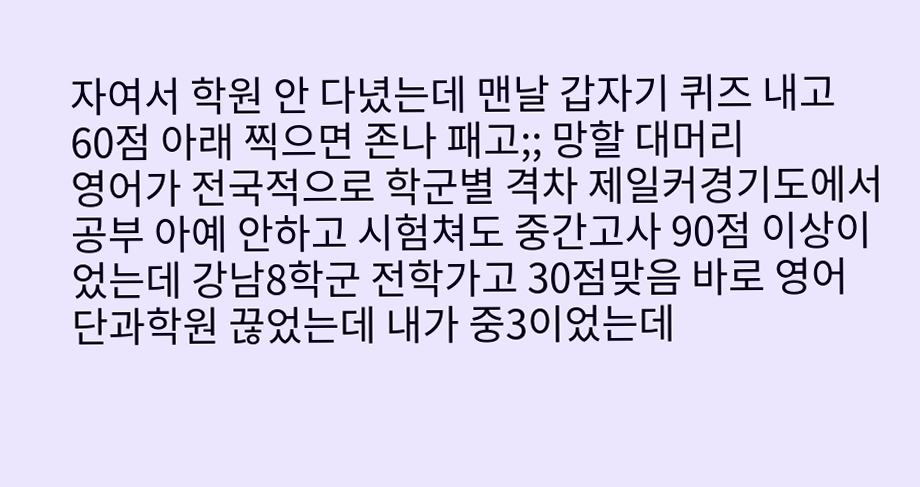자여서 학원 안 다녔는데 맨날 갑자기 퀴즈 내고 60점 아래 찍으면 존나 패고;; 망할 대머리
영어가 전국적으로 학군별 격차 제일커경기도에서 공부 아예 안하고 시험쳐도 중간고사 90점 이상이었는데 강남8학군 전학가고 30점맞음 바로 영어 단과학원 끊었는데 내가 중3이었는데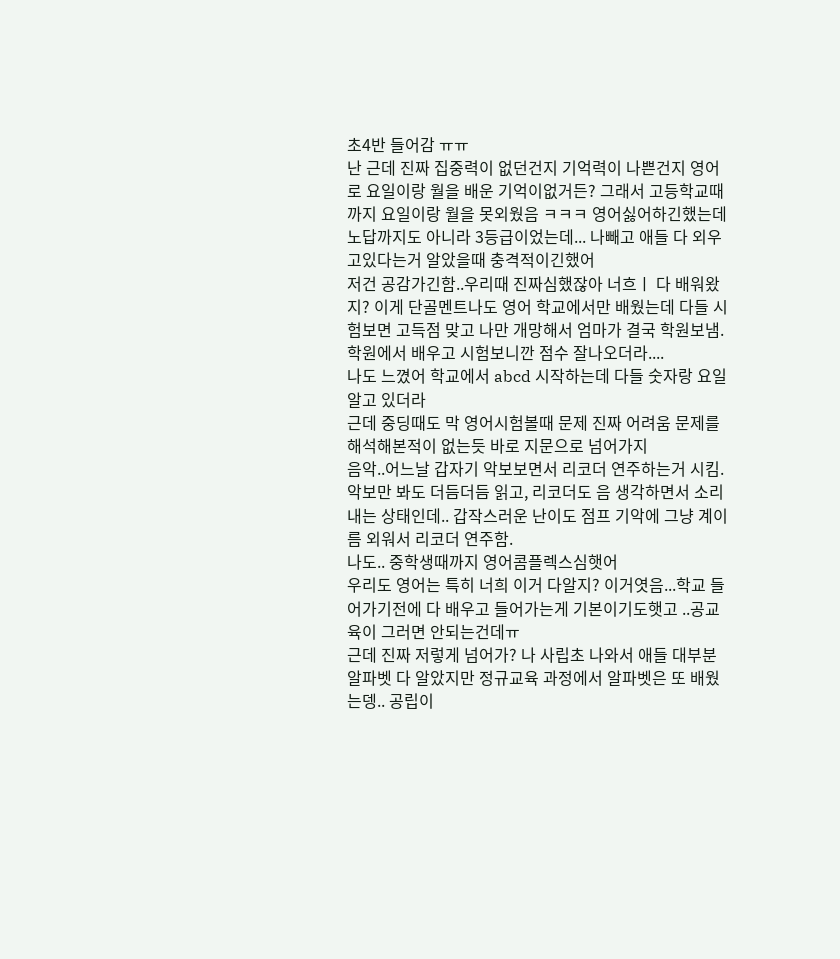초4반 들어감 ㅠㅠ
난 근데 진짜 집중력이 없던건지 기억력이 나쁜건지 영어로 요일이랑 월을 배운 기억이없거든? 그래서 고등학교때까지 요일이랑 월을 못외웠음 ㅋㅋㅋ 영어싫어하긴했는데 노답까지도 아니라 3등급이었는데... 나빼고 애들 다 외우고있다는거 알았을때 충격적이긴했어
저건 공감가긴함..우리때 진짜심했잖아 너흐ㅣ 다 배워왔지? 이게 단골멘트나도 영어 학교에서만 배웠는데 다들 시험보면 고득점 맞고 나만 개망해서 엄마가 결국 학원보냄. 학원에서 배우고 시험보니깐 점수 잘나오더라....
나도 느꼈어 학교에서 abcd 시작하는데 다들 숫자랑 요일 알고 있더라
근데 중딩때도 막 영어시험볼때 문제 진짜 어려움 문제를 해석해본적이 없는듯 바로 지문으로 넘어가지
음악..어느날 갑자기 악보보면서 리코더 연주하는거 시킴. 악보만 봐도 더듬더듬 읽고, 리코더도 음 생각하면서 소리 내는 상태인데.. 갑작스러운 난이도 점프 기악에 그냥 계이름 외워서 리코더 연주함.
나도.. 중학생때까지 영어콤플렉스심햇어
우리도 영어는 특히 너희 이거 다알지? 이거엿음...학교 들어가기전에 다 배우고 들어가는게 기본이기도햇고 ..공교육이 그러면 안되는건데ㅠ
근데 진짜 저렇게 넘어가? 나 사립초 나와서 애들 대부분 알파벳 다 알았지만 정규교육 과정에서 알파벳은 또 배웠는뎅.. 공립이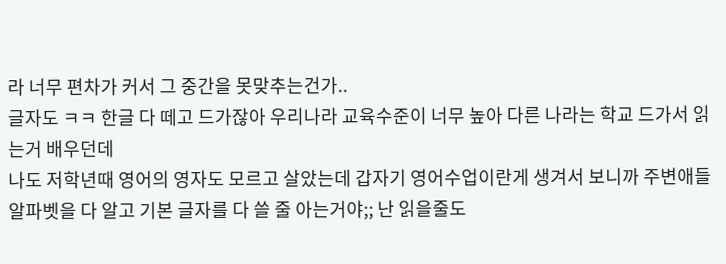라 너무 편차가 커서 그 중간을 못맞추는건가..
글자도 ㅋㅋ 한글 다 떼고 드가잖아 우리나라 교육수준이 너무 높아 다른 나라는 학교 드가서 읽는거 배우던데
나도 저학년때 영어의 영자도 모르고 살았는데 갑자기 영어수업이란게 생겨서 보니까 주변애들 알파벳을 다 알고 기본 글자를 다 쓸 줄 아는거야;; 난 읽을줄도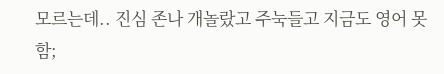모르는데.. 진심 존나 개놀랐고 주눅들고 지금도 영어 못함;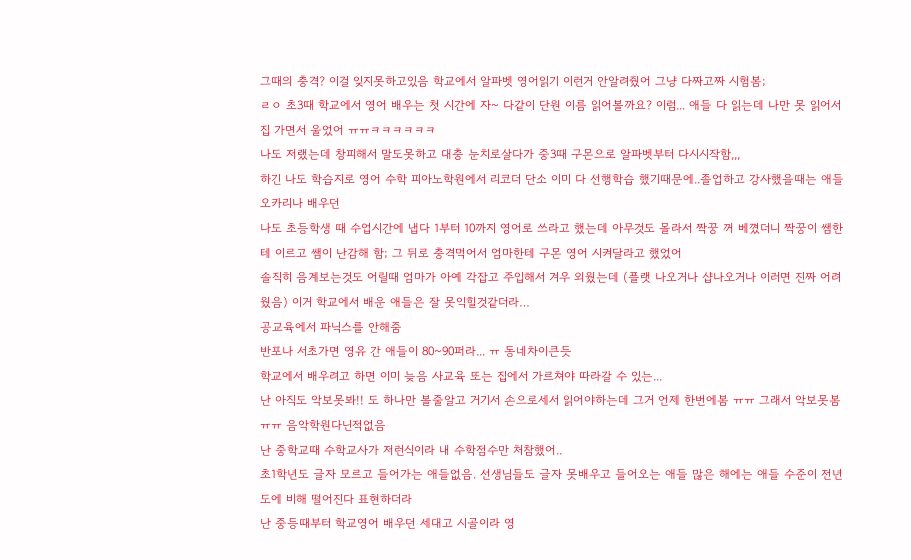그때의 충격? 이걸 잊지못하고있음 학교에서 알파벳 영어읽기 이런거 안알려줬어 그냥 다짜고짜 시험봄;
ㄹㅇ 초3때 학교에서 영어 배우는 첫 시간에 자~ 다같이 단원 이름 읽어볼까요? 이럼... 애들 다 읽는데 나만 못 읽어서 집 가면서 울었어 ㅠㅠㅋㅋㅋㅋㅋㅋ
나도 저랬는데 창피해서 말도못하고 대충 눈치로살다가 중3때 구몬으로 알파벳부터 다시시작함,,,
하긴 나도 학습지로 영어 수학 피아노학원에서 리코더 단소 이미 다 선행학습 했기때문에..졸업하고 강사했을때는 애들 오카리나 배우던
나도 초등학생 때 수업시간에 냅다 1부터 10까지 영어로 쓰라고 했는데 아무것도 몰라서 짝꿍 꺼 베꼈더니 짝꿍이 쌤한테 이르고 쌤이 난감해 함; 그 뒤로 충격먹어서 엄마한테 구몬 영어 시켜달라고 했었어
솔직히 음계보는것도 어릴때 엄마가 아예 각잡고 주입해서 겨우 외웠는데 (플랫 나오거나 샵나오거나 이러면 진짜 어려웠음) 이거 학교에서 배운 애들은 잘 못익힐것같더라…
공교육에서 파닉스를 안해줌
반포나 서초가면 영유 간 애들이 80~90퍼라... ㅠ 동네차이큰듯
학교에서 배우려고 하면 이미 늦음 사교육 또는 집에서 가르쳐야 따라갈 수 있는...
난 아직도 악보못봐!! 도 하나만 볼줄알고 거기서 손으로세서 읽어야하는데 그거 언제 한번에봄 ㅠㅠ 그래서 악보못봄 ㅠㅠ 음악학원다닌적없음
난 중학교때 수학교사가 저런식이라 내 수학점수만 처참했어..
초1학년도 글자 모르고 들어가는 애들없음. 선생님들도 글자 못배우고 들어오는 애들 많은 해에는 애들 수준이 전년도에 비해 떨어진다 표현하더라
난 중등때부터 학교영어 배우던 세대고 시골이라 영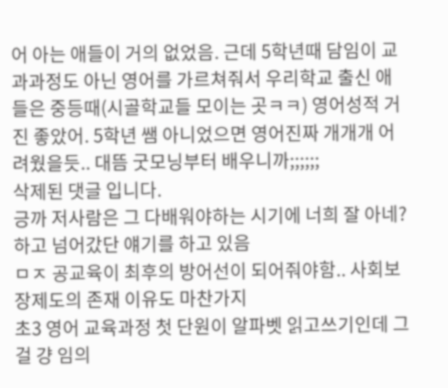어 아는 애들이 거의 없었음. 근데 5학년때 담임이 교과과정도 아닌 영어를 가르쳐줘서 우리학교 출신 애들은 중등때(시골학교들 모이는 곳ㅋㅋ) 영어성적 거진 좋았어. 5학년 쌤 아니었으면 영어진짜 개개개 어려웠을듯.. 대뜸 굿모닝부터 배우니까;;;;;;
삭제된 댓글 입니다.
긍까 저사람은 그 다배워야하는 시기에 너희 잘 아네?하고 넘어갔단 얘기를 하고 있음
ㅁㅈ 공교육이 최후의 방어선이 되어줘야함.. 사회보장제도의 존재 이유도 마찬가지
초3 영어 교육과정 첫 단원이 알파벳 읽고쓰기인데 그걸 걍 임의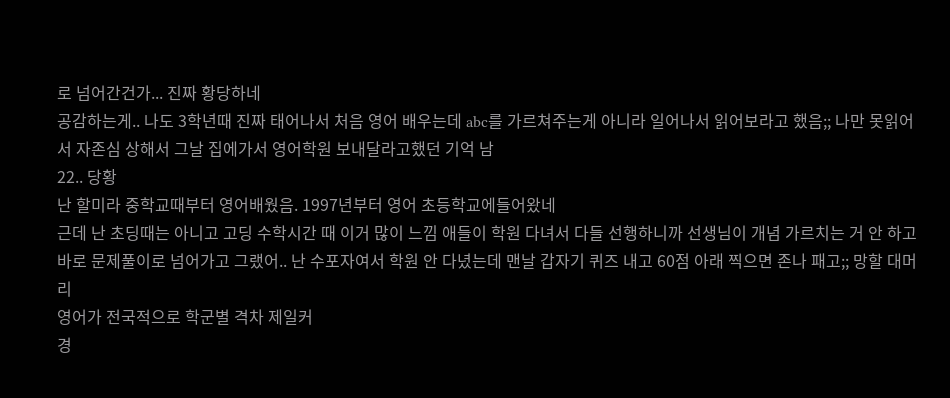로 넘어간건가... 진짜 황당하네
공감하는게.. 나도 3학년때 진짜 태어나서 처음 영어 배우는데 abc를 가르쳐주는게 아니라 일어나서 읽어보라고 했음;; 나만 못읽어서 자존심 상해서 그날 집에가서 영어학원 보내달라고했던 기억 남
22.. 당황
난 할미라 중학교때부터 영어배웠음. 1997년부터 영어 초등학교에들어왔네
근데 난 초딩때는 아니고 고딩 수학시간 때 이거 많이 느낌 애들이 학원 다녀서 다들 선행하니까 선생님이 개념 가르치는 거 안 하고 바로 문제풀이로 넘어가고 그랬어.. 난 수포자여서 학원 안 다녔는데 맨날 갑자기 퀴즈 내고 60점 아래 찍으면 존나 패고;; 망할 대머리
영어가 전국적으로 학군별 격차 제일커
경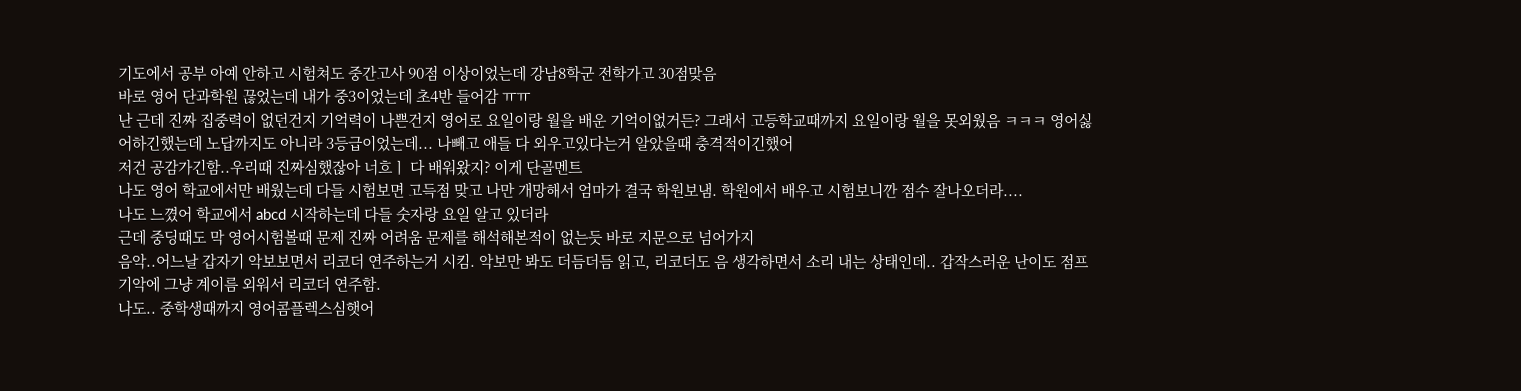기도에서 공부 아예 안하고 시험쳐도 중간고사 90점 이상이었는데 강남8학군 전학가고 30점맞음
바로 영어 단과학원 끊었는데 내가 중3이었는데 초4반 들어감 ㅠㅠ
난 근데 진짜 집중력이 없던건지 기억력이 나쁜건지 영어로 요일이랑 월을 배운 기억이없거든? 그래서 고등학교때까지 요일이랑 월을 못외웠음 ㅋㅋㅋ 영어싫어하긴했는데 노답까지도 아니라 3등급이었는데... 나빼고 애들 다 외우고있다는거 알았을때 충격적이긴했어
저건 공감가긴함..우리때 진짜심했잖아 너흐ㅣ 다 배워왔지? 이게 단골멘트
나도 영어 학교에서만 배웠는데 다들 시험보면 고득점 맞고 나만 개망해서 엄마가 결국 학원보냄. 학원에서 배우고 시험보니깐 점수 잘나오더라....
나도 느꼈어 학교에서 abcd 시작하는데 다들 숫자랑 요일 알고 있더라
근데 중딩때도 막 영어시험볼때 문제 진짜 어려움 문제를 해석해본적이 없는듯 바로 지문으로 넘어가지
음악..어느날 갑자기 악보보면서 리코더 연주하는거 시킴. 악보만 봐도 더듬더듬 읽고, 리코더도 음 생각하면서 소리 내는 상태인데.. 갑작스러운 난이도 점프 기악에 그냥 계이름 외워서 리코더 연주함.
나도.. 중학생때까지 영어콤플렉스심햇어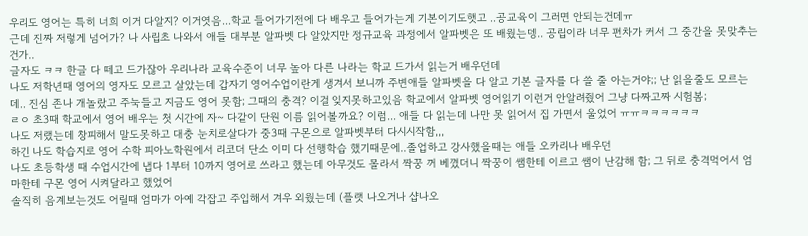우리도 영어는 특히 너희 이거 다알지? 이거엿음...학교 들어가기전에 다 배우고 들어가는게 기본이기도햇고 ..공교육이 그러면 안되는건데ㅠ
근데 진짜 저렇게 넘어가? 나 사립초 나와서 애들 대부분 알파벳 다 알았지만 정규교육 과정에서 알파벳은 또 배웠는뎅.. 공립이라 너무 편차가 커서 그 중간을 못맞추는건가..
글자도 ㅋㅋ 한글 다 떼고 드가잖아 우리나라 교육수준이 너무 높아 다른 나라는 학교 드가서 읽는거 배우던데
나도 저학년때 영어의 영자도 모르고 살았는데 갑자기 영어수업이란게 생겨서 보니까 주변애들 알파벳을 다 알고 기본 글자를 다 쓸 줄 아는거야;; 난 읽을줄도 모르는데.. 진심 존나 개놀랐고 주눅들고 지금도 영어 못함; 그때의 충격? 이걸 잊지못하고있음 학교에서 알파벳 영어읽기 이런거 안알려줬어 그냥 다짜고짜 시험봄;
ㄹㅇ 초3때 학교에서 영어 배우는 첫 시간에 자~ 다같이 단원 이름 읽어볼까요? 이럼... 애들 다 읽는데 나만 못 읽어서 집 가면서 울었어 ㅠㅠㅋㅋㅋㅋㅋㅋ
나도 저랬는데 창피해서 말도못하고 대충 눈치로살다가 중3때 구몬으로 알파벳부터 다시시작함,,,
하긴 나도 학습지로 영어 수학 피아노학원에서 리코더 단소 이미 다 선행학습 했기때문에..졸업하고 강사했을때는 애들 오카리나 배우던
나도 초등학생 때 수업시간에 냅다 1부터 10까지 영어로 쓰라고 했는데 아무것도 몰라서 짝꿍 꺼 베꼈더니 짝꿍이 쌤한테 이르고 쌤이 난감해 함; 그 뒤로 충격먹어서 엄마한테 구몬 영어 시켜달라고 했었어
솔직히 음계보는것도 어릴때 엄마가 아예 각잡고 주입해서 겨우 외웠는데 (플랫 나오거나 샵나오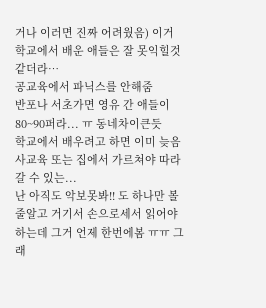거나 이러면 진짜 어려웠음) 이거 학교에서 배운 애들은 잘 못익힐것같더라…
공교육에서 파닉스를 안해줌
반포나 서초가면 영유 간 애들이 80~90퍼라... ㅠ 동네차이큰듯
학교에서 배우려고 하면 이미 늦음 사교육 또는 집에서 가르쳐야 따라갈 수 있는...
난 아직도 악보못봐!! 도 하나만 볼줄알고 거기서 손으로세서 읽어야하는데 그거 언제 한번에봄 ㅠㅠ 그래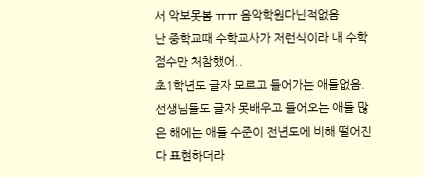서 악보못봄 ㅠㅠ 음악학원다닌적없음
난 중학교때 수학교사가 저런식이라 내 수학점수만 처참했어..
초1학년도 글자 모르고 들어가는 애들없음. 선생님들도 글자 못배우고 들어오는 애들 많은 해에는 애들 수준이 전년도에 비해 떨어진다 표현하더라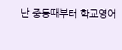난 중등때부터 학교영어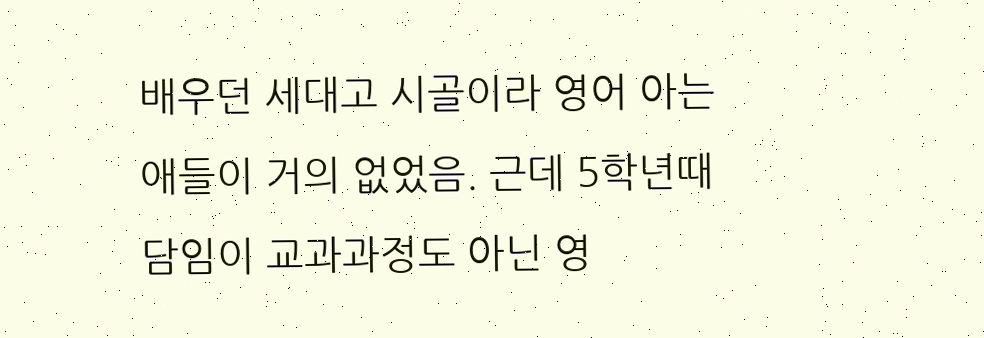배우던 세대고 시골이라 영어 아는 애들이 거의 없었음. 근데 5학년때 담임이 교과과정도 아닌 영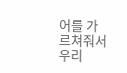어를 가르쳐줘서 우리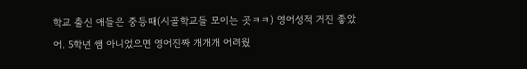학교 출신 애들은 중등때(시골학교들 모이는 곳ㅋㅋ) 영어성적 거진 좋았어. 5학년 쌤 아니었으면 영어진짜 개개개 어려웠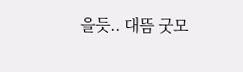을듯.. 대뜸 굿모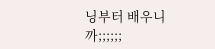닝부터 배우니까;;;;;;